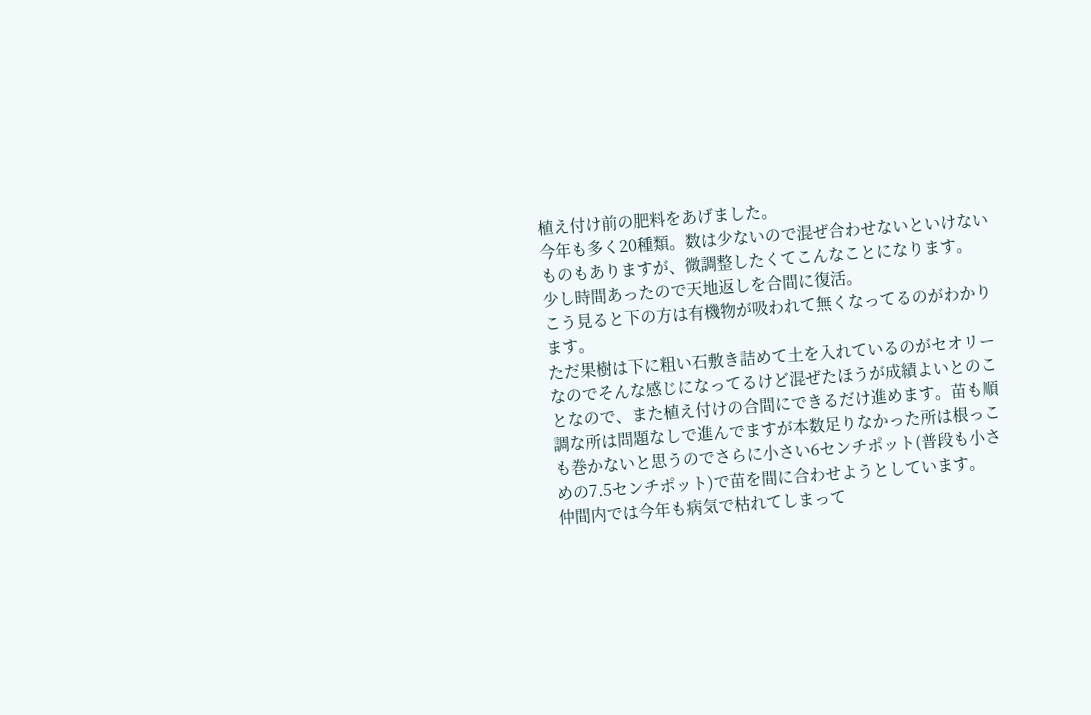植え付け前の肥料をあげました。
今年も多く20種類。数は少ないので混ぜ合わせないといけないものもありますが、微調整したくてこんなことになります。
少し時間あったので天地返しを合間に復活。
こう見ると下の方は有機物が吸われて無くなってるのがわかります。
ただ果樹は下に粗い石敷き詰めて土を入れているのがセオリーなのでそんな感じになってるけど混ぜたほうが成績よいとのことなので、また植え付けの合間にできるだけ進めます。苗も順調な所は問題なしで進んでますが本数足りなかった所は根っこも巻かないと思うのでさらに小さい6センチポット(普段も小さめの7.5センチポット)で苗を間に合わせようとしています。
仲間内では今年も病気で枯れてしまって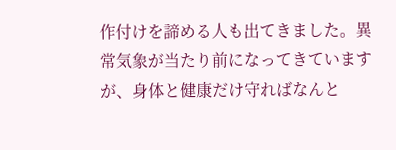作付けを諦める人も出てきました。異常気象が当たり前になってきていますが、身体と健康だけ守ればなんと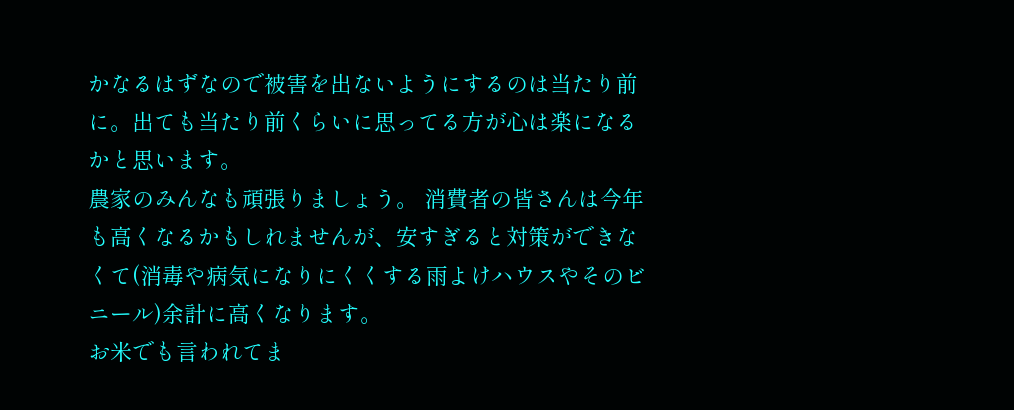かなるはずなので被害を出ないようにするのは当たり前に。出ても当たり前くらいに思ってる方が心は楽になるかと思います。
農家のみんなも頑張りましょう。 消費者の皆さんは今年も高くなるかもしれませんが、安すぎると対策ができなくて(消毒や病気になりにくくする雨よけハウスやそのビニール)余計に高くなります。
お米でも言われてま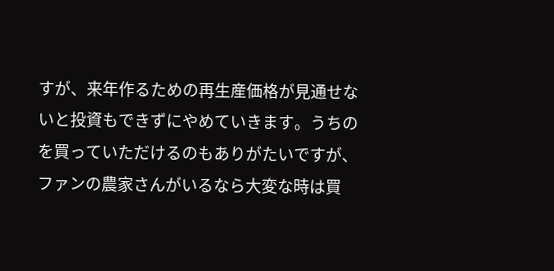すが、来年作るための再生産価格が見通せないと投資もできずにやめていきます。うちのを買っていただけるのもありがたいですが、ファンの農家さんがいるなら大変な時は買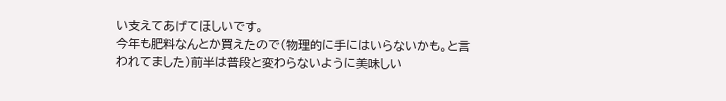い支えてあげてほしいです。
今年も肥料なんとか買えたので(物理的に手にはいらないかも。と言われてました)前半は普段と変わらないように美味しい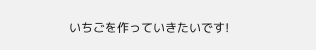いちごを作っていきたいです!